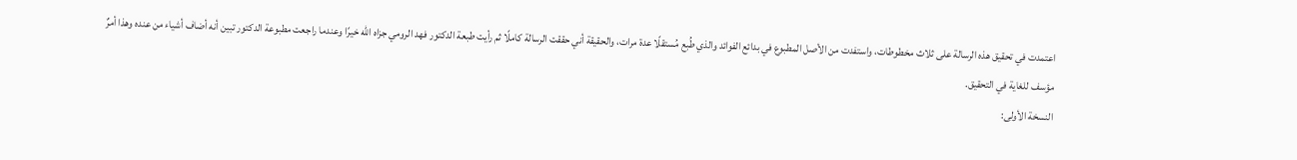اعتمدت في تحقيق هذه الرسالة على ثلاث مخطوطات، واستفدت من الأصل المطبوع في بدائع الفوائد والذي طُبع مُستقلًا عدة مرات، والحقيقة أني حققت الرسالة كاملًا ثم رأيت طبعة الدكتور فهد الرومي جزاه الله خيرًا وعندما راجعت مطبوعة الدكتور تبين أنه أضاف أشياء من عنده وهذا أمرٌ مؤسف للغاية في التحقيق.
النسخة الأولى: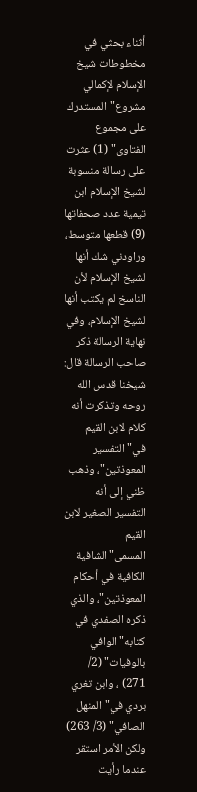أثناء بحثي في مخطوطات شيخ الإسلام لإكمالي مشروع"المستدرك على مجموع الفتاوى" (1) عثرت على رسالة منسوبة لشيخ الإسلام ابن تيمية عدد صحفاتها (9) قطعها متوسط، وراودني شك أنها لشيخ الإسلام لأن الناسخ لم يكتب أنها لشيخ الإسلام، وفي نهاية الرسالة ذكر صاحب الرسالة قال: شيخنا قدس الله روحه وتذكرت أنه كلام لابن القيم في"التفسير المعوذتين"، وذهب ظني إلى أنه التفسير الصغير لابن القيم المسمى"الشافية الكافية في أحكام المعوذتين"، والذي ذكره الصفدي في كتابه"الوافي بالوفيات" (2/ 271) ، وابن تغري بردي في"المنهل الصافي" (3/ 263) ولكن الأمر استقر عندما رأيت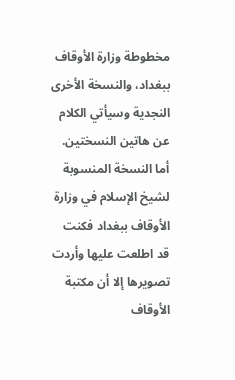مخطوطة وزارة الأوقاف ببغداد، والنسخة الأخرى النجدية وسيأتي الكلام عن هاتين النسختين.
أما النسخة المنسوبة لشيخ الإسلام في وزارة الأوقاف ببغداد فكنت قد اطلعت عليها وأردت تصويرها إلا أن مكتبة الأوقاف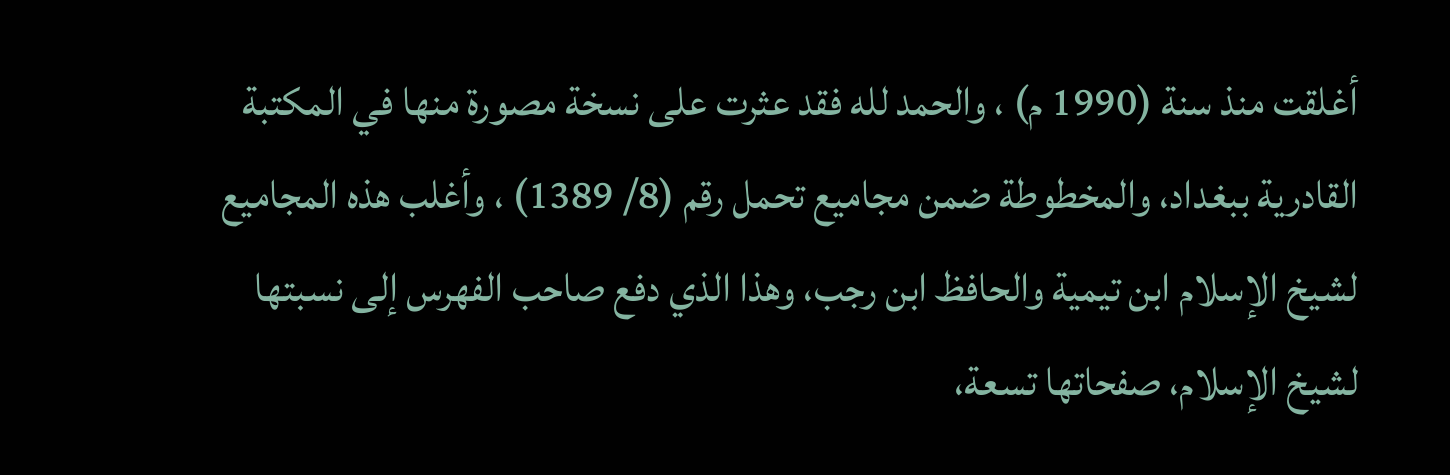أغلقت منذ سنة (1990 م) ، والحمد لله فقد عثرت على نسخة مصورة منها في المكتبة القادرية ببغداد، والمخطوطة ضمن مجاميع تحمل رقم (8/ 1389) ، وأغلب هذه المجاميع لشيخ الإسلام ابن تيمية والحافظ ابن رجب، وهذا الذي دفع صاحب الفهرس إلى نسبتها لشيخ الإسلام، صفحاتها تسعة،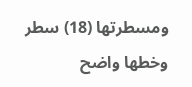ومسطرتها (18) سطر وخطها واضح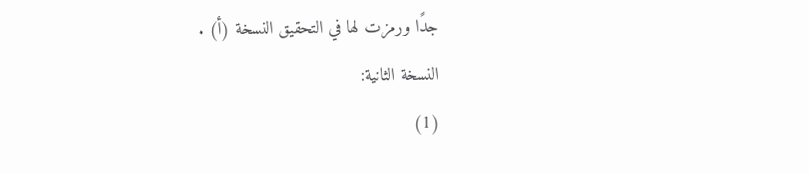جدًا ورمزت لها في التحقيق النسخة (أ) .
النسخة الثانية:
(1)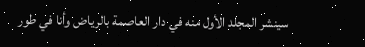سينشر المجلد الأول منه في دار العاصمة بالرياض وأنا في طور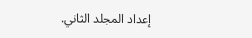إعداد المجلد الثاني.